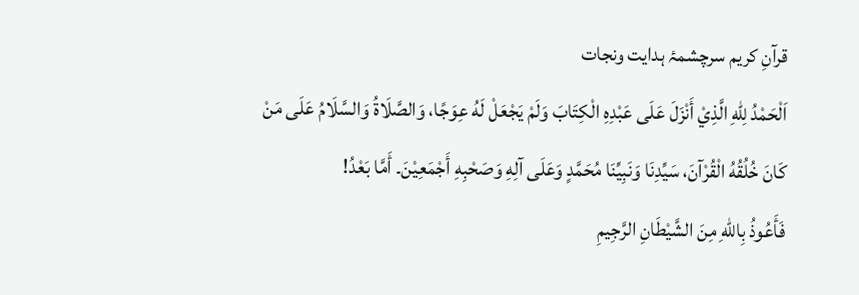قرآنِ کریم سرچشمۂ ہدایت ونجات
اَلْحَمْدُ لِلّٰهِ الَّذِيْ أَنْزَلَ عَلَى عَبْدِهِ الْكِتَابَ وَلَمْ يَجْعَلْ لَهُ عِوَجًا، وَالصَّلَاةُ وَالسَّلَامُ عَلَى مَنْ كَانَ خُلُقُهُ الْقُرْآنَ، سَيِّدِنَا وَنَبِيِّنَا مُحَمَّدٍ وَعَلَى آلِهِ وَصَحْبِهِ أَجْمَعِيْنَ۔ أَمَّا بَعْدُ!
فَأَعُوذُ بِاللّٰهِ مِنَ الشَّيْطَانِ الرَّجِيمِ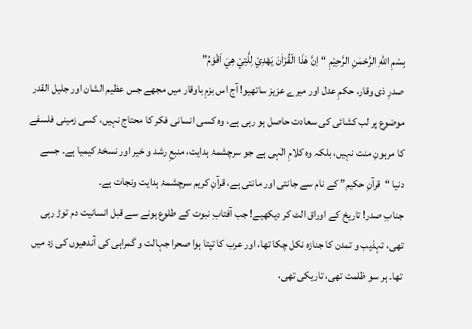بِسْمِ اللّٰهِ الرَّحْمٰنِ الرَّحِيْمِ “اِنَّ هٰذَا الْقُرْاٰنَ يَهْدِيْ لِلَّتِيْ هِيَ اَقْوَمُ”
صدرِ ذی وقار، حکمِ عدل اور میرے عزیز ساتھیو! آج اس بزمِ باوقار میں مجھے جس عظیم الشان اور جليل القدر موضوع پر لب کشائی کی سعادت حاصل ہو رہی ہے، وہ کسی انسانی فکر کا محتاج نہیں، کسی زمینی فلسفے کا مرہونِ منت نہیں، بلکہ وہ کلامِ الٰہی ہے جو سرچشمۂ ہدایت، منبعِ رشد و خیر اور نسخۂ کیمیا ہے۔ جسے دنیا “قرآنِ حکیم” کے نام سے جانتی اور مانتی ہے، قرآنِ کریم سرچشمۂ ہدایت ونجات ہے۔
جنابِ صدر! تاریخ کے اوراق الٹ کر دیکھیے! جب آفتابِ نبوت کے طلوع ہونے سے قبل انسانیت دم توڑ رہی تھی، تہذیب و تمدن کا جنازہ نکل چکا تھا، اور عرب کا تپتا ہوا صحرا جہالت و گمراہی کی آندھیوں کی زد میں تھا۔ ہر سو ظلمت تھی، تاریکی تھی،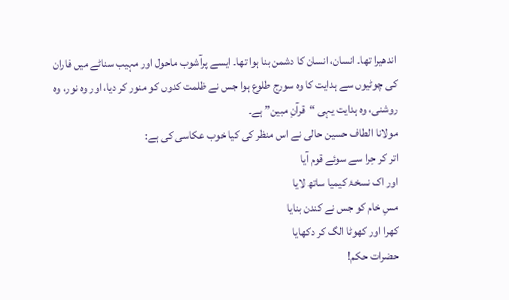اندھیرا تھا۔ انسان، انسان کا دشمن بنا ہوا تھا۔ ایسے پرآشوب ماحول اور مہیب سناٹے میں فاران کی چوٹیوں سے ہدایت کا وہ سورج طلوع ہوا جس نے ظلمت کدوں کو منور کر دیا، اور وہ نور، وہ روشنی، وہ ہدایت یہی “قرآنِ مبین” ہے۔
مولانا الطاف حسین حالی نے اس منظر کی کیا خوب عکاسی کی ہے:
اتر کر حِرا سے سوئے قوم آیا
اور اک نسخۂ کیمیا ساتھ لایا
مسِ خام کو جس نے کندن بنایا
کھرا اور کھوٹا الگ کر دکھایا
حضرات حكم!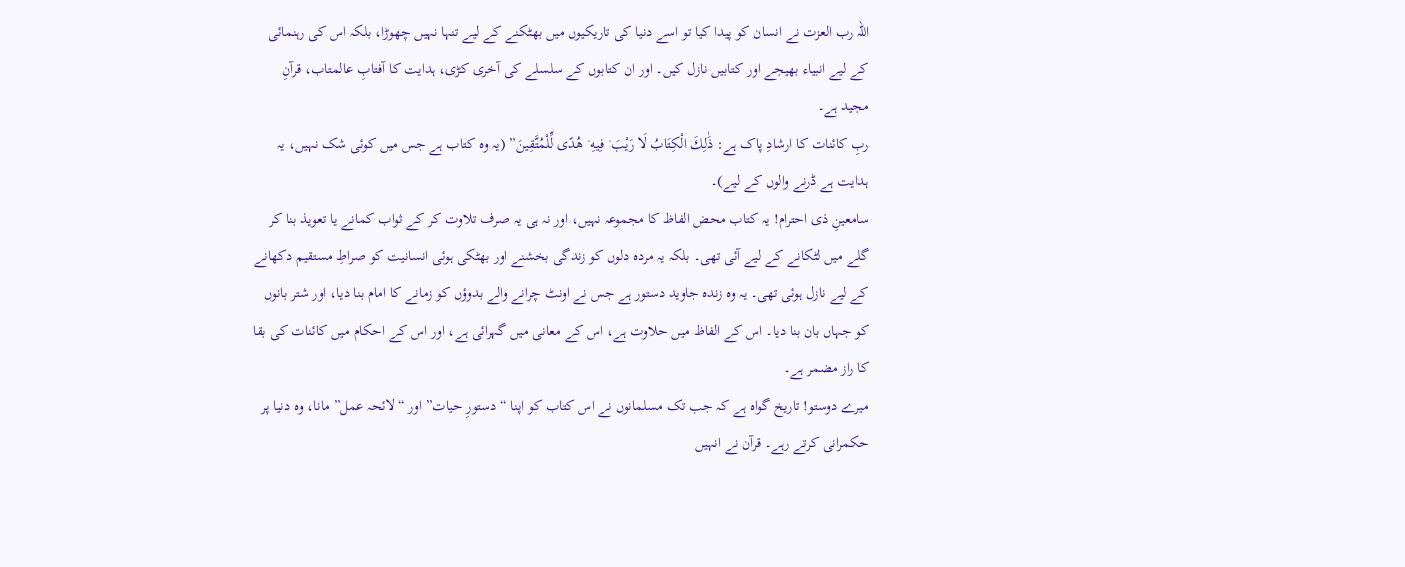اللہ رب العزت نے انسان کو پیدا کیا تو اسے دنیا کی تاریکیوں میں بھٹکنے کے لیے تنہا نہیں چھوڑا، بلکہ اس کی رہنمائی کے لیے انبیاء بھیجے اور کتابیں نازل کیں۔ اور ان کتابوں کے سلسلے کی آخری کڑی، ہدایت کا آفتابِ عالمتاب، قرآنِ مجید ہے۔
ربِ کائنات کا ارشادِ پاک ہے: ذَٰلِكَ الْكِتَابُ لَا رَيْبَ ۛ فِيهِ ۛ هُدًى لِّلْمُتَّقِينَ” (یہ وہ کتاب ہے جس میں کوئی شک نہیں، یہ ہدایت ہے ڈرنے والوں کے لیے)۔
سامعینِ ذی احترام! یہ کتاب محض الفاظ کا مجموعہ نہیں، اور نہ ہی یہ صرف تلاوت کر کے ثواب کمانے یا تعویذ بنا کر گلے میں لٹکانے کے لیے آئی تھی۔ بلکہ یہ مردہ دلوں کو زندگی بخشنے اور بھٹکی ہوئی انسانیت کو صراطِ مستقیم دکھانے کے لیے نازل ہوئی تھی۔ یہ وہ زندہ جاوید دستور ہے جس نے اونٹ چرانے والے بدوؤں کو زمانے کا امام بنا دیا، اور شتر بانوں کو جہاں بان بنا دیا۔ اس کے الفاظ میں حلاوت ہے، اس کے معانی میں گہرائی ہے، اور اس کے احکام میں کائنات کی بقا کا راز مضمر ہے۔
میرے دوستو! تاریخ گواہ ہے کہ جب تک مسلمانوں نے اس کتاب کو اپنا “دستورِ حیات” اور “لائحہ عمل” مانا، وہ دنیا پر حکمرانی کرتے رہے۔ قرآن نے انہیں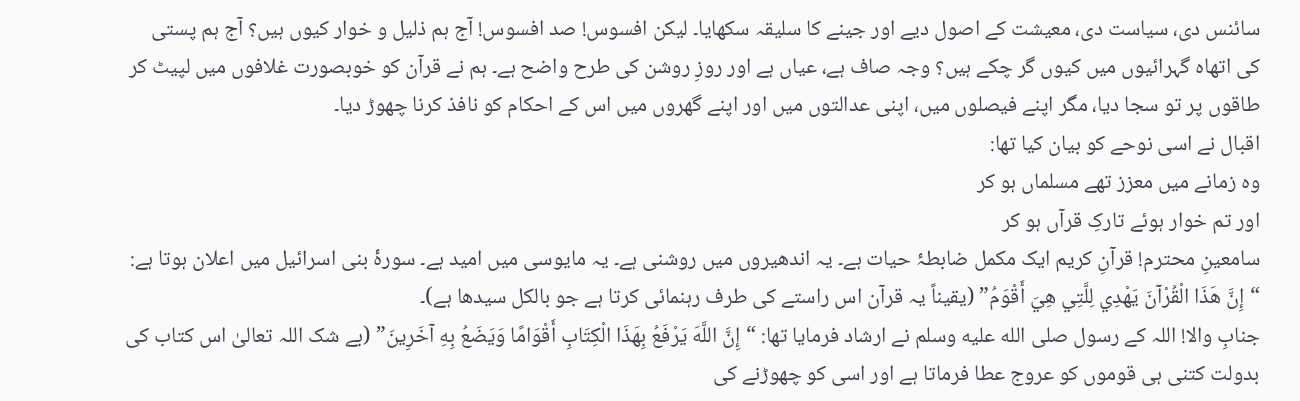سائنس دی، سیاست دی، معیشت کے اصول دیے اور جینے کا سلیقہ سکھایا۔ لیکن افسوس! صد افسوس! آج ہم ذلیل و خوار کیوں ہیں؟ آج ہم پستی کی اتھاہ گہرائیوں میں کیوں گر چکے ہیں؟ وجہ صاف ہے، عیاں ہے اور روزِ روشن کی طرح واضح ہے۔ ہم نے قرآن کو خوبصورت غلافوں میں لپیٹ کر طاقوں پر تو سجا دیا، مگر اپنے فیصلوں میں، اپنی عدالتوں میں اور اپنے گھروں میں اس کے احکام کو نافذ کرنا چھوڑ دیا۔
اقبال نے اسی نوحے کو بیان کیا تھا:
وہ زمانے میں معزز تھے مسلماں ہو کر
اور تم خوار ہوئے تارکِ قرآں ہو کر
سامعینِ محترم! قرآنِ کریم ایک مکمل ضابطۂ حیات ہے۔ یہ اندھیروں میں روشنی ہے۔ یہ مایوسی میں امید ہے۔ سورۂ بنی اسرائیل میں اعلان ہوتا ہے:
“إِنَّ هَذَا الْقُرْآنَ يَهْدِي لِلَّتِي هِيَ أَقْوَمُ” (یقیناً یہ قرآن اس راستے کی طرف رہنمائی کرتا ہے جو بالکل سیدھا ہے)۔
جنابِ والا! اللہ کے رسول صلى الله عليه وسلم نے ارشاد فرمایا تھا: “إِنَّ اللَّهَ يَرْفَعُ بِهَذَا الْكِتَابِ أَقْوَامًا وَيَضَعُ بِهِ آخَرِينَ” (بے شک اللہ تعالیٰ اس کتاب کی بدولت کتنی ہی قوموں کو عروج عطا فرماتا ہے اور اسی کو چھوڑنے کی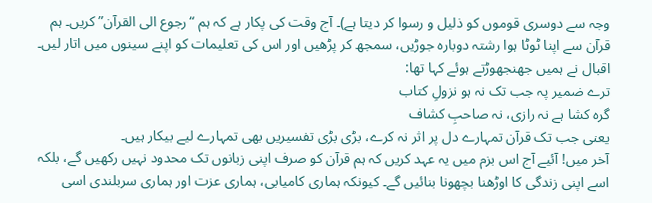وجہ سے دوسری قوموں کو ذلیل و رسوا کر دیتا ہے)۔ آج وقت کی پکار ہے کہ ہم “رجوع الی القرآن” کریں۔ ہم قرآن سے اپنا ٹوٹا ہوا رشتہ دوبارہ جوڑیں، سمجھ کر پڑھیں اور اس کی تعلیمات کو اپنے سینوں میں اتار لیں۔ اقبال نے ہمیں جھنجھوڑتے ہوئے کہا تھا:
ترے ضمیر پہ جب تک نہ ہو نزولِ کتاب
گرہ کشا ہے نہ رازی، نہ صاحبِ کشاف
یعنی جب تک قرآن تمہارے دل پر اثر نہ کرے، بڑی بڑی تفسیریں بھی تمہارے لیے بیکار ہیں۔
آخر میں! آئیے آج اس بزم میں یہ عہد کریں کہ ہم قرآن کو صرف اپنی زبانوں تک محدود نہیں رکھیں گے، بلکہ اسے اپنی زندگی کا اوڑھنا بچھونا بنائیں گے۔ کیونکہ ہماری کامیابی، ہماری عزت اور ہماری سربلندی اسی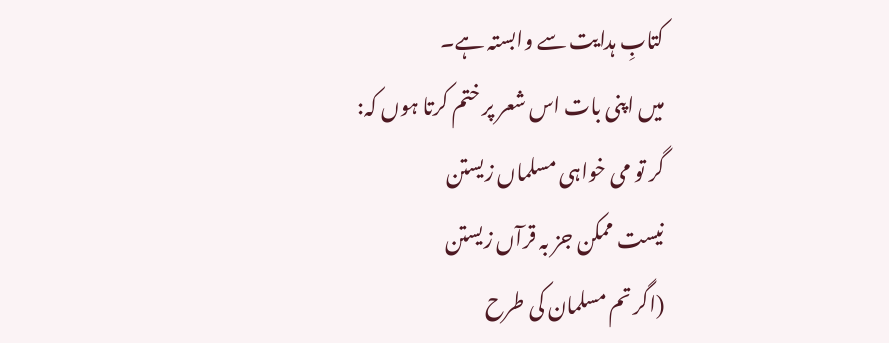کتابِ ہدایت سے وابستہ ہے۔
میں اپنی بات اس شعر پر ختم کرتا ہوں کہ:
گر تو می خواہی مسلماں زیستن
نیست ممکن جز بہ قرآں زیستن
(اگر تم مسلمان کی طرح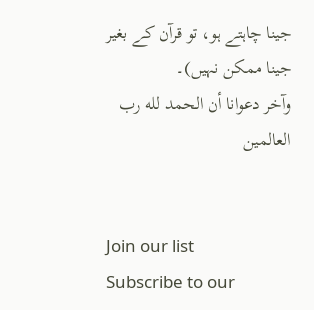جینا چاہتے ہو، تو قرآن کے بغیر جینا ممکن نہیں)۔
وآخر دعوانا أن الحمد لله رب العالمین


Join our list
Subscribe to our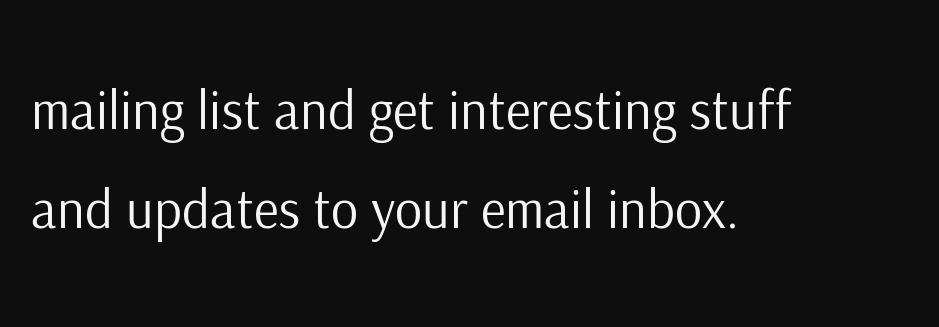mailing list and get interesting stuff and updates to your email inbox.